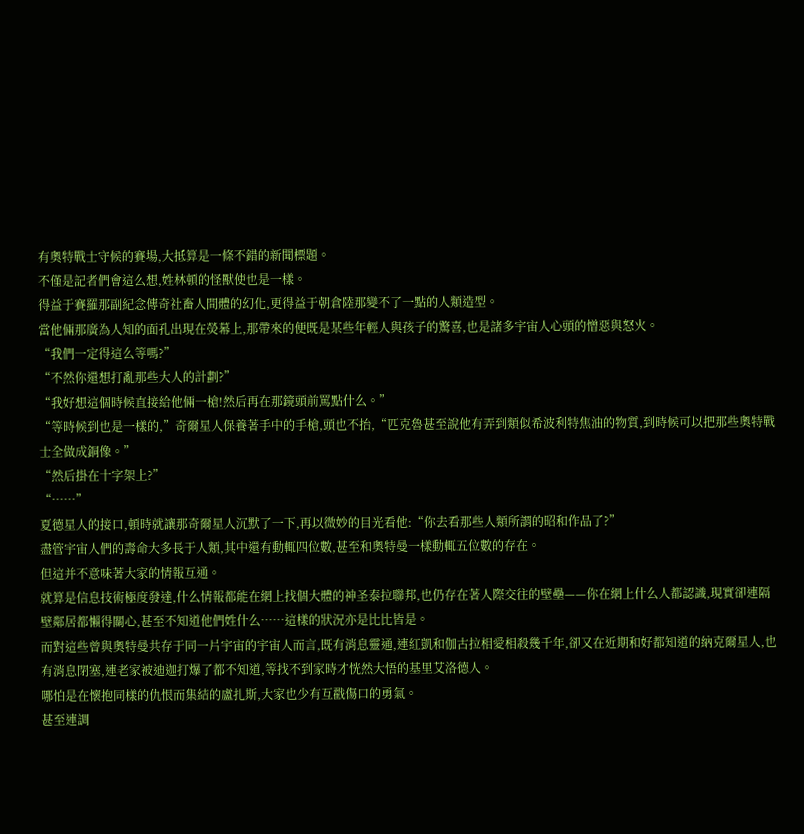有奧特戰士守候的賽場,大抵算是一條不錯的新聞標題。
不僅是記者們會這么想,姓林頓的怪獸使也是一樣。
得益于賽羅那副紀念傳奇社畜人間體的幻化,更得益于朝倉陸那變不了一點的人類造型。
當他倆那廣為人知的面孔出現在熒幕上,那帶來的便既是某些年輕人與孩子的驚喜,也是諸多宇宙人心頭的憎惡與怒火。
“我們一定得這么等嗎?”
“不然你還想打亂那些大人的計劃?”
“我好想這個時候直接給他倆一槍!然后再在那鏡頭前罵點什么。”
“等時候到也是一樣的,”奇爾星人保養著手中的手槍,頭也不抬,“匹克魯甚至說他有弄到類似希波利特焦油的物質,到時候可以把那些奧特戰士全做成銅像。”
“然后掛在十字架上?”
“……”
夏德星人的接口,頓時就讓那奇爾星人沉默了一下,再以微妙的目光看他:“你去看那些人類所謂的昭和作品了?”
盡管宇宙人們的壽命大多長于人類,其中還有動輒四位數,甚至和奧特曼一樣動輒五位數的存在。
但這并不意味著大家的情報互通。
就算是信息技術極度發達,什么情報都能在網上找個大體的神圣泰拉聯邦,也仍存在著人際交往的壁壘——你在網上什么人都認識,現實卻連隔壁鄰居都懶得關心,甚至不知道他們姓什么……這樣的狀況亦是比比皆是。
而對這些曾與奧特曼共存于同一片宇宙的宇宙人而言,既有消息靈通,連紅凱和伽古拉相愛相殺幾千年,卻又在近期和好都知道的納克爾星人,也有消息閉塞,連老家被迪迦打爆了都不知道,等找不到家時才恍然大悟的基里艾洛德人。
哪怕是在懷抱同樣的仇恨而集結的盧扎斯,大家也少有互戳傷口的勇氣。
甚至連調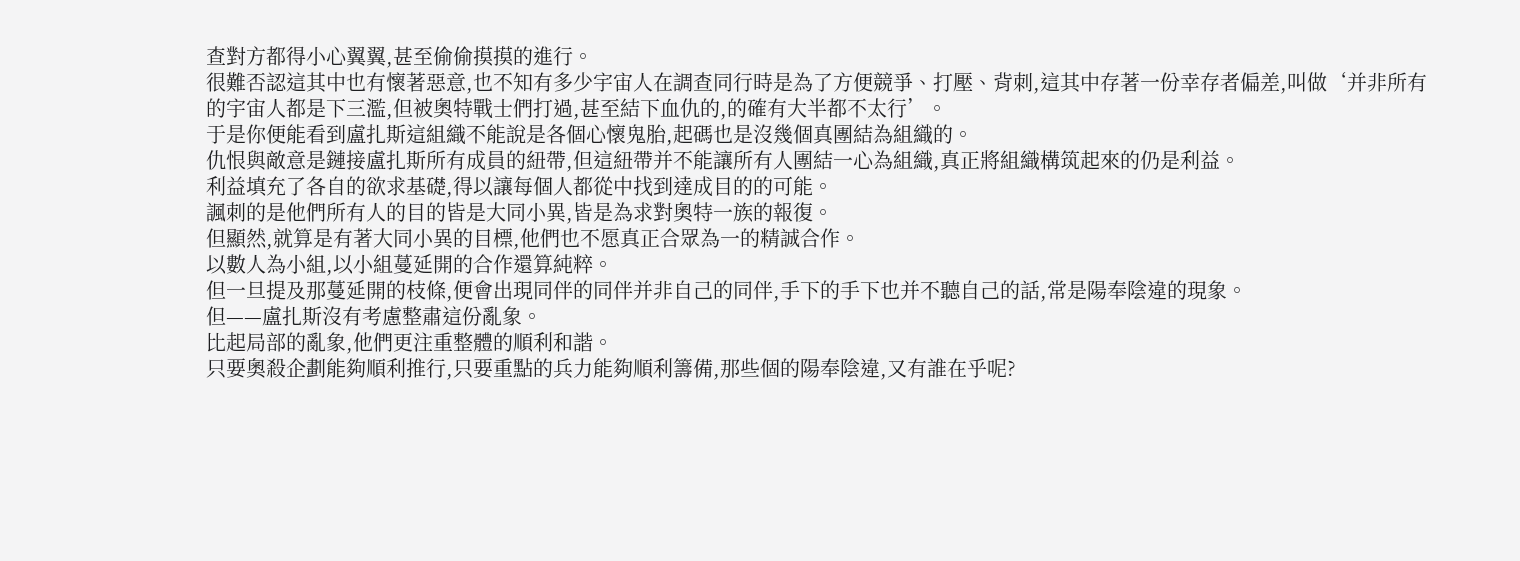查對方都得小心翼翼,甚至偷偷摸摸的進行。
很難否認這其中也有懷著惡意,也不知有多少宇宙人在調查同行時是為了方便競爭、打壓、背刺,這其中存著一份幸存者偏差,叫做‘并非所有的宇宙人都是下三濫,但被奧特戰士們打過,甚至結下血仇的,的確有大半都不太行’。
于是你便能看到盧扎斯這組織不能說是各個心懷鬼胎,起碼也是沒幾個真團結為組織的。
仇恨與敵意是鏈接盧扎斯所有成員的紐帶,但這紐帶并不能讓所有人團結一心為組織,真正將組織構筑起來的仍是利益。
利益填充了各自的欲求基礎,得以讓每個人都從中找到達成目的的可能。
諷刺的是他們所有人的目的皆是大同小異,皆是為求對奧特一族的報復。
但顯然,就算是有著大同小異的目標,他們也不愿真正合眾為一的精誠合作。
以數人為小組,以小組蔓延開的合作還算純粹。
但一旦提及那蔓延開的枝條,便會出現同伴的同伴并非自己的同伴,手下的手下也并不聽自己的話,常是陽奉陰違的現象。
但——盧扎斯沒有考慮整肅這份亂象。
比起局部的亂象,他們更注重整體的順利和諧。
只要奧殺企劃能夠順利推行,只要重點的兵力能夠順利籌備,那些個的陽奉陰違,又有誰在乎呢?